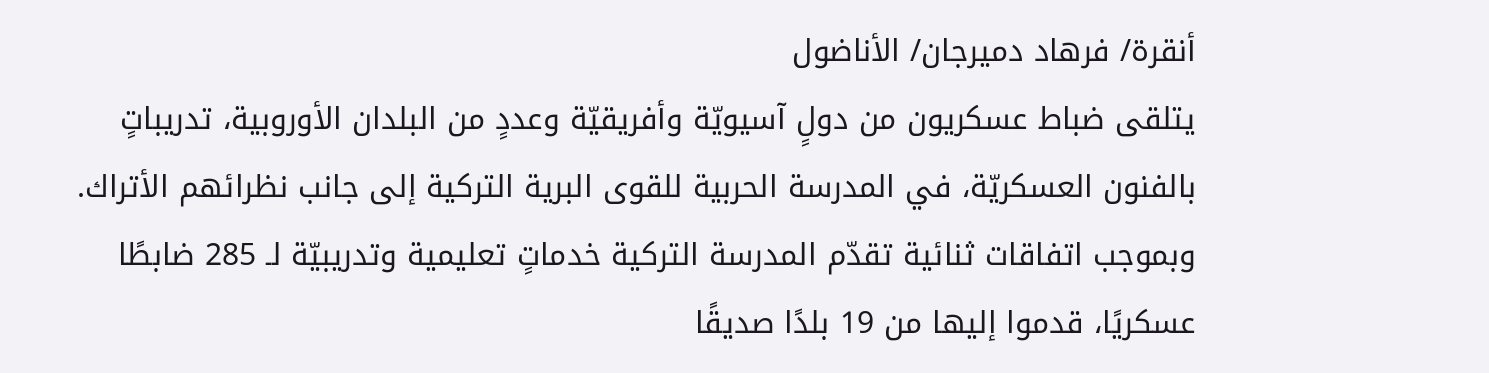أنقرة/ فرهاد دميرجان/ الأناضول
يتلقى ضباط عسكريون من دولٍ آسيويّة وأفريقيّة وعددٍ من البلدان الأوروبية، تدريباتٍ بالفنون العسكريّة، في المدرسة الحربية للقوى البرية التركية إلى جانب نظرائهم الأتراك.
وبموجب اتفاقات ثنائية تقدّم المدرسة التركية خدماتٍ تعليمية وتدريبيّة لـ 285 ضابطًا عسكريًا، قدموا إليها من 19 بلدًا صديقًا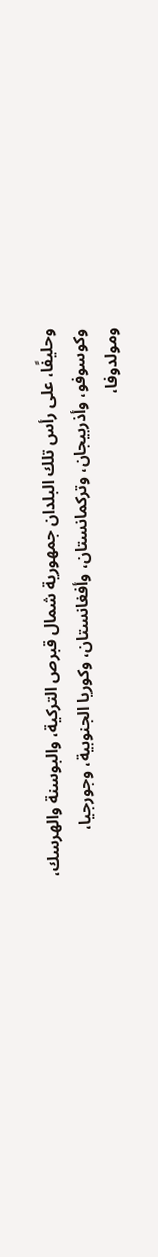وحليفًا، على رأس تلك البلدان جمهورية شمال قبرص التركية، والبوسنة والهرسك، وكوسوفو، وأذربيجان، وتركمانستان، وأفغانستان، وكوريا الجنوبية، وجورجيا، ومولدوفا،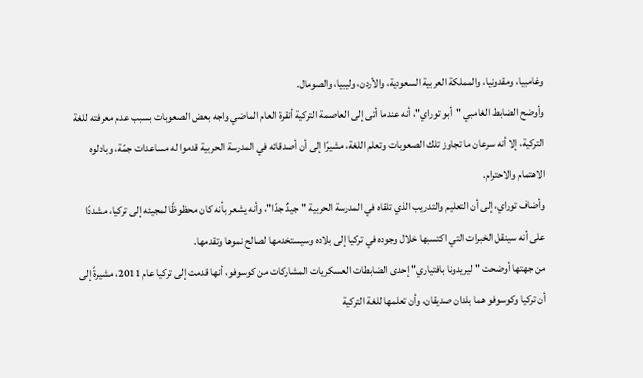وغامبيا، ومقدونيا، والمملكة العربية السعودية، والأردن، وليبيا، والصومال.
وأوضح الضابط الغامبي "أبو توراي"، أنه عندما أتى إلى العاصمة التركية أنقرة العام الماضي واجه بعض الصعوبات بسبب عدم معرفته للغة التركية، إلا أنه سرعان ما تجاوز تلك الصعوبات وتعلم اللغة، مشيرًا إلى أن أصدقائه في المدرسة الحربية قدموا له مساعدات جمّة، وبادلوه الاهتمام والاحترام.
وأضاف توراي، إلى أن التعليم والتدريب الذي تلقاه في المدرسة الحربية "جيدٌ جدًا"، وأنه يشعر بأنه كان محظوظًا لمجيئه إلى تركيا، مشددًا على أنه سينقل الخبرات التي اكتسبها خلال وجوده في تركيا إلى بلاده وسيستخدمها لصالح نموها وتقدمها.
من جهتها أوضحت "ليريدونا بافتياري" إحدى الضابطات العسكريات المشاركات من كوسوفو، أنها قدمت إلى تركيا عام 2011، مشيرةً إلى أن تركيا وكوسوفو هما بلدان صديقان، وأن تعلمها للغة التركية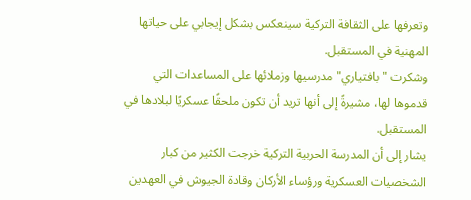وتعرفها على الثقافة التركية سينعكس بشكل إيجابي على حياتها المهنية في المستقبل.
وشكرت "بافتياري" مدرسيها وزملائها على المساعدات التي قدموها لها، مشيرةً إلى أنها تريد أن تكون ملحقًا عسكريًا لبلادها في المستقبل.
يشار إلى أن المدرسة الحربية التركية خرجت الكثير من كبار الشخصيات العسكرية ورؤساء الأركان وقادة الجيوش في العهدين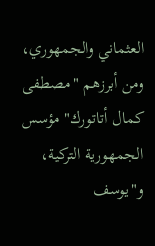العثماني والجمهوري، ومن أبرزهم "مصطفى كمال أتاتورك" مؤسس الجمهورية التركية، و"يوسف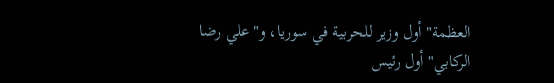العظمة" أول وزير للحربية في سوريا، و"علي رضا الركابي" أول رئيس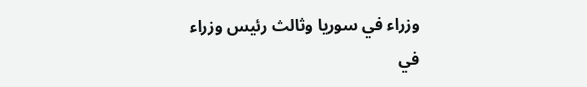وزراء في سوريا وثالث رئيس وزراء في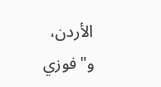الأردن، و"فوزي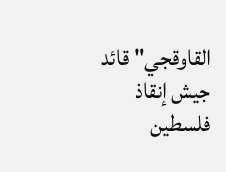القاوقجي" قائد جيش إنقاذ فلسطين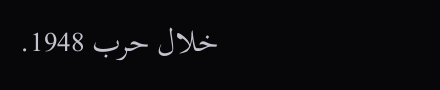خلال حرب 1948.